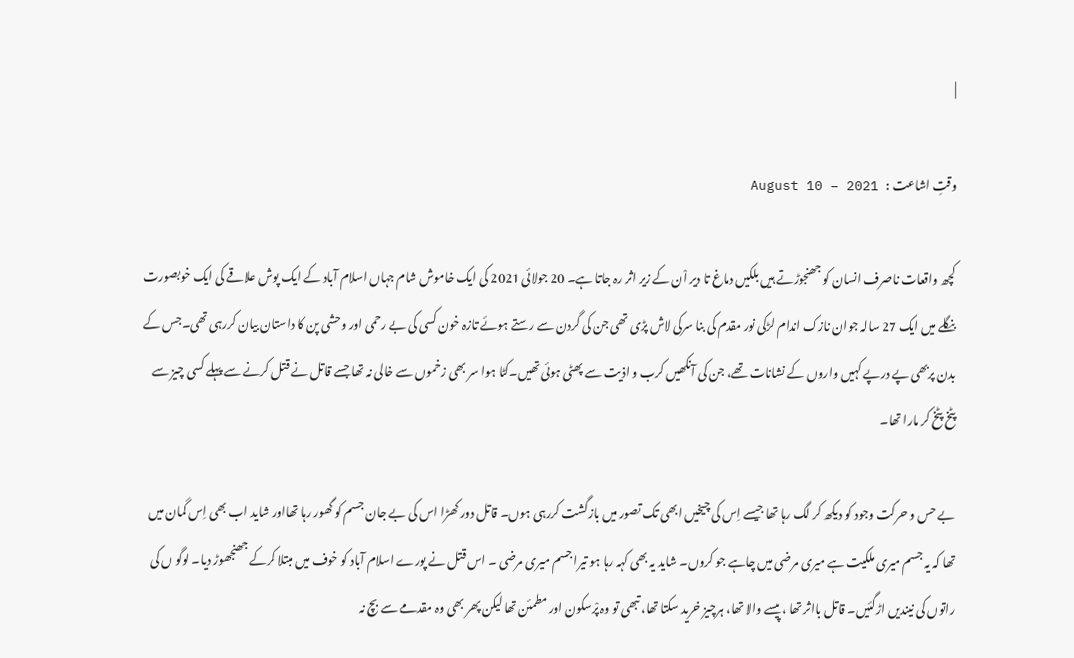|

وقتِ اشاعت :   August 10 – 2021

کچھ واقعات ناصرف انسان کو جھنجوڑتے ہیں بلکیں دماغ تا دیر اْن کے زیر اثر رہ جاتا ہے۔ 20 جولائی 2021 کی ایک خاموش شام جہاں اسلام آباد کے ایک پوش علاقے کی ایک خوبصورت بنگلے میں ایک 27 سالہ جوان نازک اندام لڑکی نور مقدم کی بنا سرکی لاش پڑی تھی جن کی گردن سے رستے ہوئے تازہ خون کسی کی بے رحمی اور وحشی پن کا داستان بیان کررہی تھی۔جس کے بدن پربھی پے درپے کہیں واروں کے نشانات تھے، جن کی آنکھیں کرب و اذیت سے پھٹی ہوئی تھیں۔کٹا ہوا سر بھی زخموں سے خالی نہ تھا جسے قاتل نے قتل کرنے سے پہلے کسی چیز سے پٹخ پٹخ کر مارا تھا۔

بے حس و حرکت وجود کو دیکھ کر لگ رہا تھا جیسے اِس کی چیخیں ابھی تک تصور میں بازگشت کررہی ہوں۔ قاتل دور کھڑا اس کی بے جان جسم کو گھور رہا تھااور شاید اب بھی اِس گمان میں تھا کہ یہ جسم میری ملکیت ہے میری مرضی میں چاہے جو کروں۔ شاید یہ بھی کہہ رہا ہو تیرا جسم میری مرضی ۔ اس قتل نے پورے اسلام آباد کو خوف میں مبتلا کرکے جھنجھوڑ دیا۔ لوگو ں کی راتوں کی نیندیں اڑگئیں۔ قاتل بااثر تھا ، پیسے والا تھا، ہرچیز خرید سکتا تھا، تبھی تو وہ پْرسکون اور مطمئن تھا لیکن پھر بھی وہ مقدمے سے بچ نہ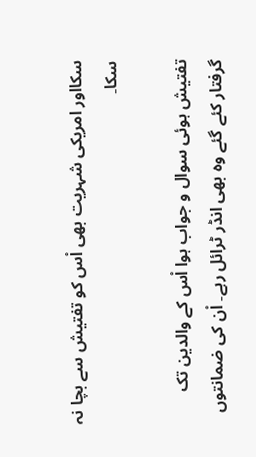سکااور امریکی شہریت بھی اْس کو تفتیش سے بچا نہ سکا۔

تفتیش ہوئی سوال و جواب ہوا اْس کے والدین تک گرفتار کئے گئے وہ بھی انڈر ٹرائل رہے۔ اْن کی ضمانتوں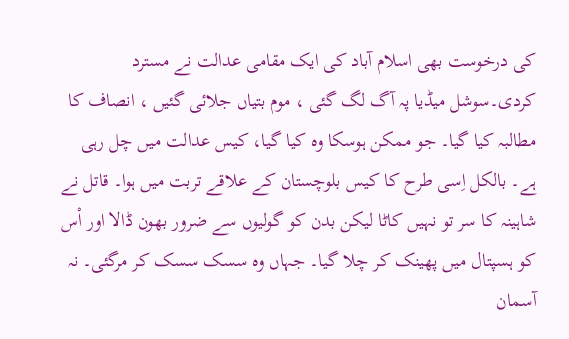کی درخوست بھی اسلام آباد کی ایک مقامی عدالت نے مسترد کردی۔سوشل میڈیا پہ آگ لگ گئی ، موم بتیاں جلائی گئیں ، انصاف کا مطالبہ کیا گیا۔ جو ممکن ہوسکا وہ کیا گیا، کیس عدالت میں چل رہی ہے۔ بالکل اِسی طرح کا کیس بلوچستان کے علاقے تربت میں ہوا۔ قاتل نے شاہینہ کا سر تو نہیں کاٹا لیکن بدن کو گولیوں سے ضرور بھون ڈالا اور اْس کو ہسپتال میں پھینک کر چلا گیا۔ جہاں وہ سسک سسک کر مرگئی۔ نہ آسمان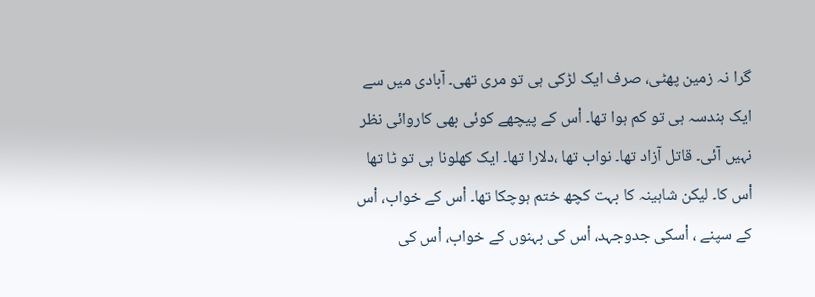گرا نہ زمین پھٹی، صرف ایک لڑکی ہی تو مری تھی۔ آبادی میں سے ایک ہندسہ ہی تو کم ہوا تھا۔ اْس کے پیچھے کوئی بھی کاروائی نظر نہیں آئی۔ قاتل آزاد تھا۔ نواب تھا ،دلارا تھا۔ ایک کھلونا ہی تو ٹا تھا اْس کا۔ لیکن شاہینہ کا بہت کچھ ختم ہوچکا تھا۔ اْس کے خواب، اْس کے سپنے ، اْسکی جدوجہد، اْس کی بہنوں کے خواب، اْس کی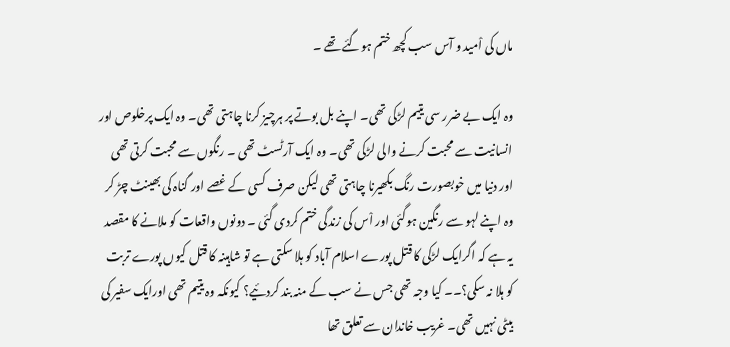ماں کی اْمید و آس سب کچھ ختم ہوگئے تھے ۔

وہ ایک بے ضرر سی یتیم لڑکی تھی۔ اپنے بل بوتے پر ہرچیز کرنا چاہتی تھی۔ وہ ایک پرخلوص اور انسانیت سے محبت کرنے والی لڑکی تھی۔ وہ ایک آرٹسٹ تھی ۔ رنگوں سے محبت کرتی تھی اور دنیا میں خوبصورت رنگ بکھیرنا چاہتی تھی لیکن صرف کسی کے غصے اور گناہ کی بھینٹ چڑ کر وہ اپنے لہو سے رنگین ہوگئی اور اْس کی زندگی ختم کردی گئی ۔ دونوں واقعات کو ملانے کا مقصد یہ ہے کہ اگرایک لڑکی کا قتل پورے اسلام آباد کو ہلا سکتی ہے تو شاہینہ کا قتل کیوں پورے تربت کو ہلا نہ سکی؟۔۔ کیا وجہ تھی جس نے سب کے منہ بند کردئیے؟ کیونکہ وہ یتیم تھی اورایک سفیر کی بیٹی نہیں تھی۔ غریب خاندان سے تعلق تھا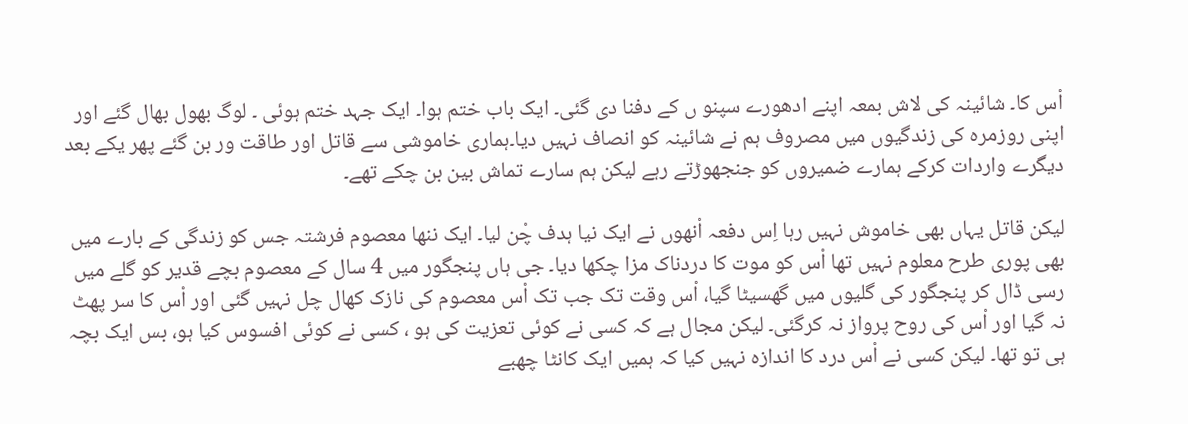اْس کا۔ شائینہ کی لاش بمعہ اپنے ادھورے سپنو ں کے دفنا دی گئی۔ ایک باب ختم ہوا۔ ایک جہد ختم ہوئی ۔ لوگ بھول بھال گئے اور اپنی روزمرہ کی زندگیوں میں مصروف ہم نے شائینہ کو انصاف نہیں دیا۔ہماری خاموشی سے قاتل اور طاقت ور بن گئے پھر یکے بعد دیگرے واردات کرکے ہمارے ضمیروں کو جنجھوڑتے رہے لیکن ہم سارے تماش بین بن چکے تھے۔

لیکن قاتل یہاں بھی خاموش نہیں رہا اِس دفعہ اْنھوں نے ایک نیا ہدف چْن لیا۔ ایک ننھا معصوم فرشتہ جس کو زندگی کے بارے میں بھی پوری طرح معلوم نہیں تھا اْس کو موت کا دردناک مزا چکھا دیا۔ جی ہاں پنجگور میں 4 سال کے معصوم بچے قدیر کو گلے میں رسی ڈال کر پنجگور کی گلیوں میں گھسیٹا گیا، اْس وقت تک جب تک اْس معصوم کی نازک کھال چل نہیں گئی اور اْس کا سر پھٹ نہ گیا اور اْس کی روح پرواز نہ کرگئی۔ لیکن مجال ہے کہ کسی نے کوئی تعزیت کی ہو ، کسی نے کوئی افسوس کیا ہو، بس ایک بچہ ہی تو تھا۔ لیکن کسی نے اْس درد کا اندازہ نہیں کیا کہ ہمیں ایک کانٹا چھبے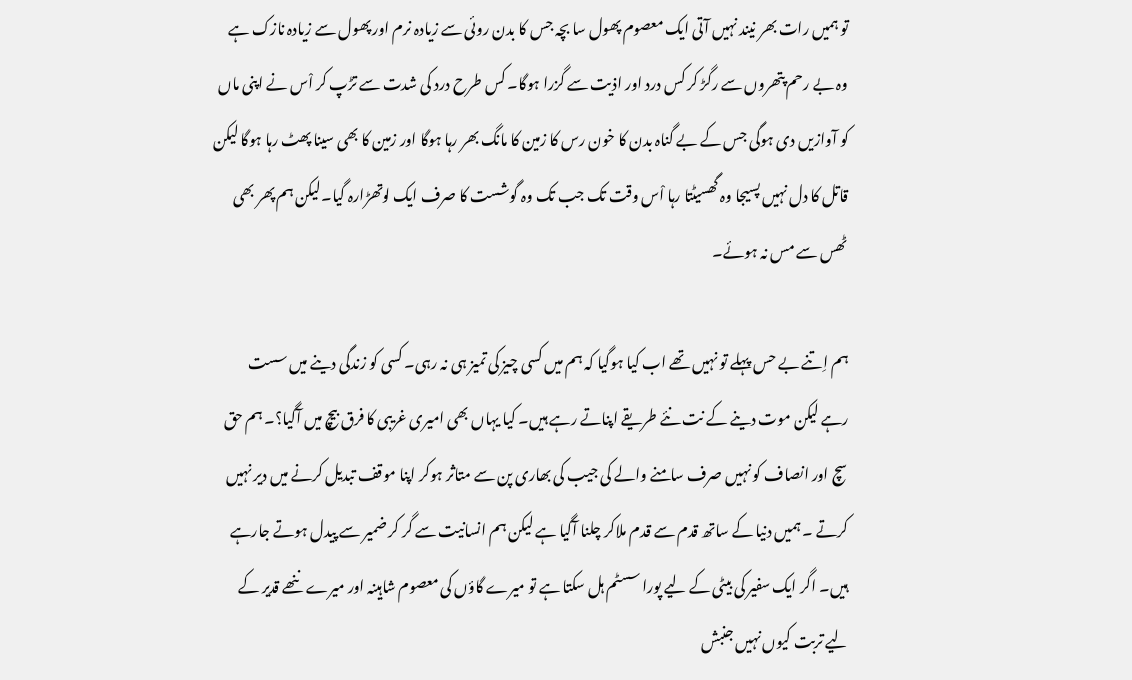تو ہمیں رات بھر نیند نہیں آتی ایک معصوم پھول سا بچہ جس کا بدن روئی سے زیادہ نرم اور پھول سے زیادہ نازک ہے وہ بے رحم پتھروں سے رگڑ کر کس درد اور اذیت سے گزرا ہوگا۔ کس طرح درد کی شدت سے تڑپ کر اْس نے اپنی ماں کو آوازیں دی ہوگی جس کے بے گناہ بدن کا خون رس کا زمین کا مانگ بھر رہا ہوگا اور زمین کا بھی سینا پھٹ رہا ہوگا لیکن قاتل کا دل نہیں پسیجا وہ گھسیٹتا رہا اْس وقت تک جب تک وہ گوشست کا صرف ایک لوتھڑارہ گیا۔لیکن ہم پھر بھی ٹھس سے مس نہ ہوئے۔

ہم اِتنے بے حس پہلے تو نہیں تھے اب کیا ہوگیا کہ ہم میں کسی چیز کی تمیز ہی نہ رہی۔ کسی کو زندگی دینے میں سست رہے لیکن موت دینے کے نت نئے طریقے اپناتے رہے ہیں۔ کیا یہاں بھی امیری غریبی کا فرق بیچ میں آگیا؟۔ ہم حق سچ اور انصاف کو نہیں صرف سامنے والے کی جیب کی بھاری پن سے متاثر ہوکر اپنا موقف تبدیل کرنے میں دیر نہیں کرتے ۔ ہمیں دنیا کے ساتھ قدم سے قدم ملاکر چلنا آگیا ہے لیکن ہم انسانیت سے گر کر ضمیر سے پیدل ہوتے جارہے ہیں۔ اگر ایک سفیر کی بیٹی کے لیے پورا سسٹم ہل سکتا ہے تو میرے گاؤں کی معصوم شاہینہ اور میرے ننھے قدیر کے لیے تربت کیوں نہیں جنبش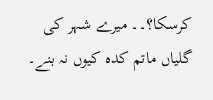کرسکا؟۔۔ میرے شہر کی گلیاں ماتم کدہ کیوں نہ بنے۔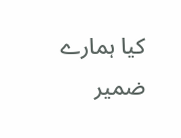کیا ہمارے ضمیر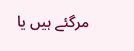مرگئے ہیں یا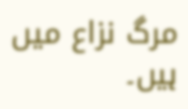مرگ نزاع میں ہیں۔